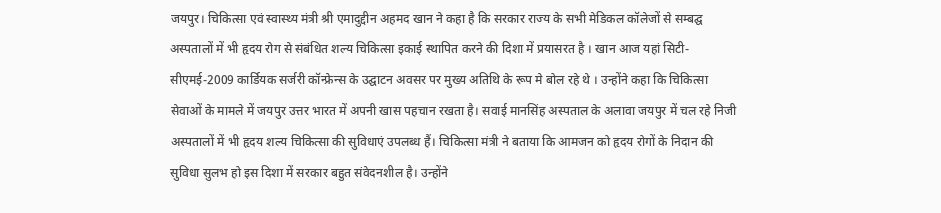जयपुर। चिकित्सा एवं स्वास्थ्य मंत्री श्री एमादुद्दीन अहमद खान ने कहा है कि सरकार राज्य के सभी मेडिकल कॉलेजों से सम्बद्घ अस्पतालों में भी हृदय रोग से संबंधित शल्य चिकित्सा इकाई स्थापित करने की दिशा में प्रयासरत है । खान आज यहां सिटी-सीएमई-2009 कार्डियक सर्जरी कॉन्फ्रेन्स के उद्घाटन अवसर पर मुख्य अतिथि के रूप मे बोल रहे थे । उन्होंने कहा कि चिकित्सा सेवाओं के मामले में जयपुर उत्तर भारत में अपनी खास पहचान रखता है। सवाई मानसिंह अस्पताल के अलावा जयपुर में चल रहे निजी अस्पतालों में भी हृदय शल्य चिकित्सा की सुविधाएं उपलब्ध हैं। चिकित्सा मंत्री ने बताया कि आमजन को हृदय रोगों के निदान की सुविधा सुलभ हो इस दिशा में सरकार बहुत संवेदनशील है। उन्होंने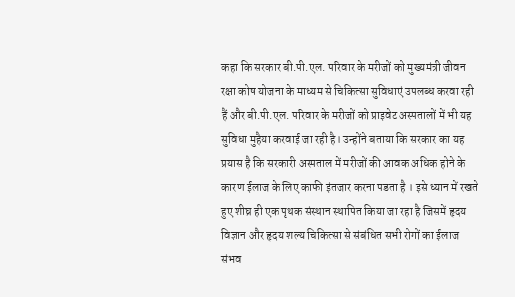कहा कि सरकार बी.पी.एल. परिवार के मरीजों को मुख्यमंत्री जीवन रक्षा कोष योजना के माध्यम से चिकित्सा सुविधाएं उपलब्ध करवा रही हैं और बी.पी.एल. परिवार के मरीजों को प्राइवेट अस्पतालों में भी यह सुविधा मुहैया करवाई जा रही है। उन्होंने बताया कि सरकार का यह प्रयास है कि सरकारी अस्पताल में मरीजों की आवक अधिक होने के कारण ईलाज के लिए काफी इंतजार करना पडता है । इसे ध्यान में रखते हुए शीघ्र ही एक पृथक संस्थान स्थापित किया जा रहा है जिसमें हृदय विज्ञान और हृदय शल्य चिकित्सा से संबंधित सभी रोगों का ईलाज संभव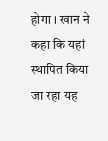होगा । खान ने कहा कि यहां स्थापित किया जा रहा यह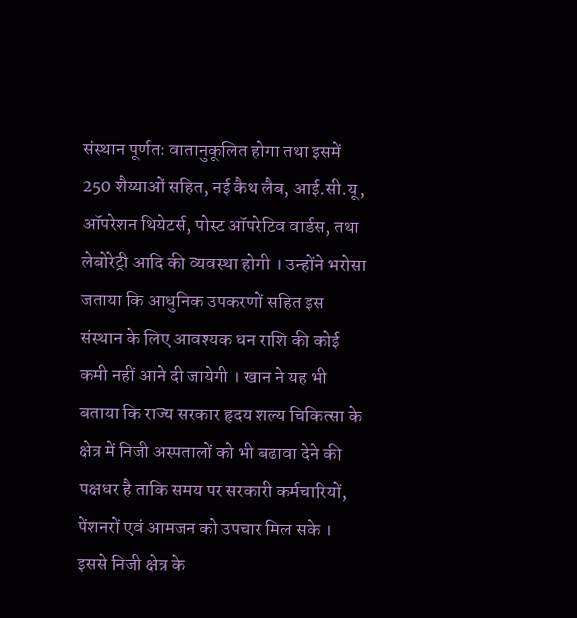संस्थान पूर्णतः वातानुकूलित होगा तथा इसमें 250 शैय्याओं सहित, नई कैथ लैब, आई.सी.यू, ऑपरेशन थियेटर्स, पोस्ट ऑपरेटिव वार्डस, तथा लेबोरेट्री आदि की व्यवस्था होगी । उन्होंने भरोसा जताया कि आधुनिक उपकरणों सहित इस संस्थान के लिए आवश्यक धन राशि की कोई कमी नहीं आने दी जायेगी । खान ने यह भी बताया कि राज्य सरकार हृदय शल्य चिकित्सा के क्षेत्र में निजी अस्पतालों को भी बढावा देने की पक्षधर है ताकि समय पर सरकारी कर्मचारियों, पेंशनरों एवं आमजन को उपचार मिल सके । इससे निजी क्षेत्र के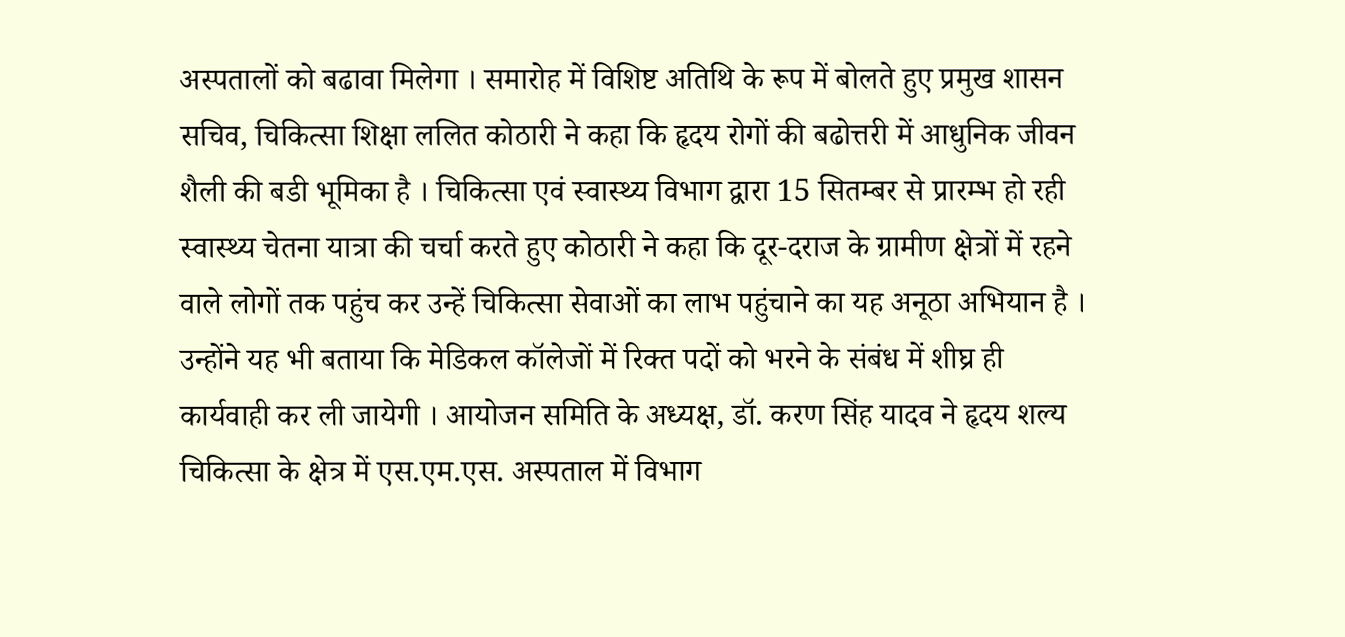अस्पतालों को बढावा मिलेगा । समारोह में विशिष्ट अतिथि के रूप में बोलते हुए प्रमुख शासन सचिव, चिकित्सा शिक्षा ललित कोठारी ने कहा कि हृदय रोगों की बढोत्तरी में आधुनिक जीवन शैली की बडी भूमिका है । चिकित्सा एवं स्वास्थ्य विभाग द्वारा 15 सितम्बर से प्रारम्भ हो रही स्वास्थ्य चेतना यात्रा की चर्चा करते हुए कोठारी ने कहा कि दूर-दराज के ग्रामीण क्षेत्रों में रहने वाले लोगों तक पहुंच कर उन्हें चिकित्सा सेवाओं का लाभ पहुंचाने का यह अनूठा अभियान है । उन्होंने यह भी बताया कि मेडिकल कॉलेजों में रिक्त पदों को भरने के संबंध में शीघ्र ही कार्यवाही कर ली जायेगी । आयोजन समिति के अध्यक्ष, डॉ. करण सिंह यादव ने हृदय शल्य चिकित्सा के क्षेत्र में एस.एम.एस. अस्पताल में विभाग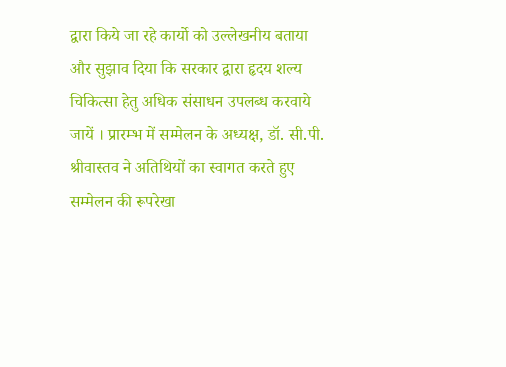द्वारा किये जा रहे कार्यो को उल्लेखनीय बताया और सुझाव दिया कि सरकार द्वारा हृदय शल्य चिकित्सा हेतु अधिक संसाधन उपलब्ध करवाये जायें । प्रारम्भ में सम्मेलन के अध्यक्ष, डॉ. सी.पी. श्रीवास्तव ने अतिथियों का स्वागत करते हुए सम्मेलन की रूपरेखा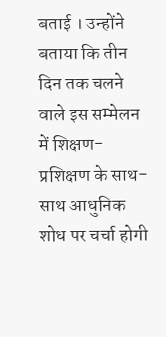बताई । उन्होंने बताया कि तीन दिन तक चलने वाले इस सम्मेलन में शिक्षण-प्रशिक्षण के साथ-साथ आधुनिक शोध पर चर्चा होगी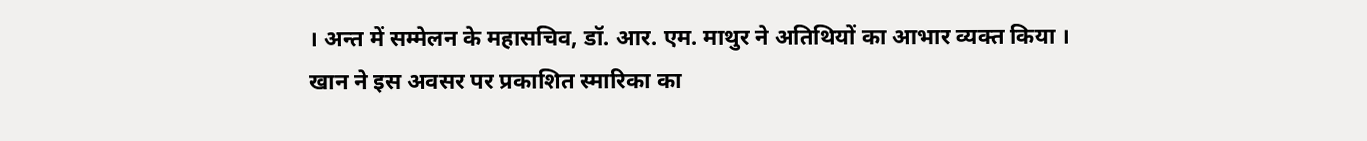। अन्त में सम्मेलन के महासचिव, डॉ. आर. एम. माथुर ने अतिथियों का आभार व्यक्त किया । खान ने इस अवसर पर प्रकाशित स्मारिका का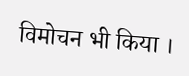विमोचन भी किया ।